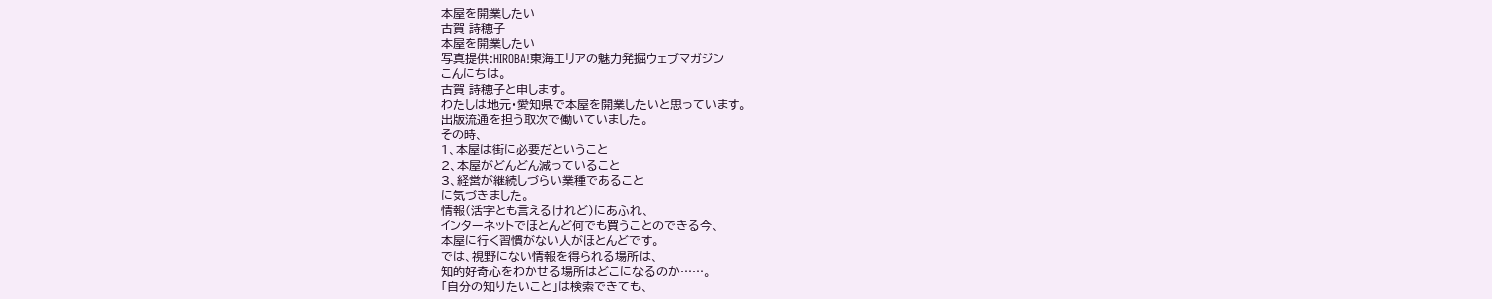本屋を開業したい
古賀 詩穂子
本屋を開業したい
写真提供:HIROBA!東海エリアの魅力発掘ウェブマガジン
こんにちは。
古賀 詩穂子と申します。
わたしは地元・愛知県で本屋を開業したいと思っています。
出版流通を担う取次で働いていました。
その時、
1、本屋は街に必要だということ
2、本屋がどんどん減っていること
3、経営が継続しづらい業種であること
に気づきました。
情報(活字とも言えるけれど)にあふれ、
インターネットでほとんど何でも買うことのできる今、
本屋に行く習慣がない人がほとんどです。
では、視野にない情報を得られる場所は、
知的好奇心をわかせる場所はどこになるのか……。
「自分の知りたいこと」は検索できても、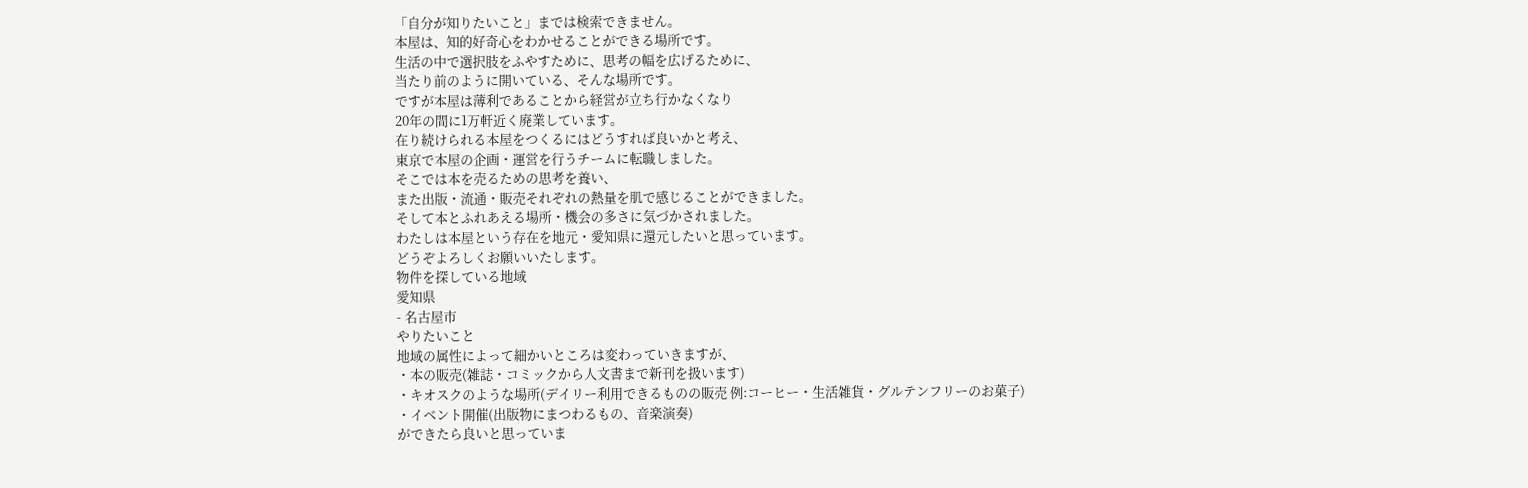「自分が知りたいこと」までは検索できません。
本屋は、知的好奇心をわかせることができる場所です。
生活の中で選択肢をふやすために、思考の幅を広げるために、
当たり前のように開いている、そんな場所です。
ですが本屋は薄利であることから経営が立ち行かなくなり
20年の間に1万軒近く廃業しています。
在り続けられる本屋をつくるにはどうすれば良いかと考え、
東京で本屋の企画・運営を行うチームに転職しました。
そこでは本を売るための思考を養い、
また出版・流通・販売それぞれの熱量を肌で感じることができました。
そして本とふれあえる場所・機会の多さに気づかされました。
わたしは本屋という存在を地元・愛知県に還元したいと思っています。
どうぞよろしくお願いいたします。
物件を探している地域
愛知県
- 名古屋市
やりたいこと
地域の属性によって細かいところは変わっていきますが、
・本の販売(雑誌・コミックから人文書まで新刊を扱います)
・キオスクのような場所(デイリー利用できるものの販売 例:コーヒー・生活雑貨・グルテンフリーのお菓子)
・イベント開催(出版物にまつわるもの、音楽演奏)
ができたら良いと思っていま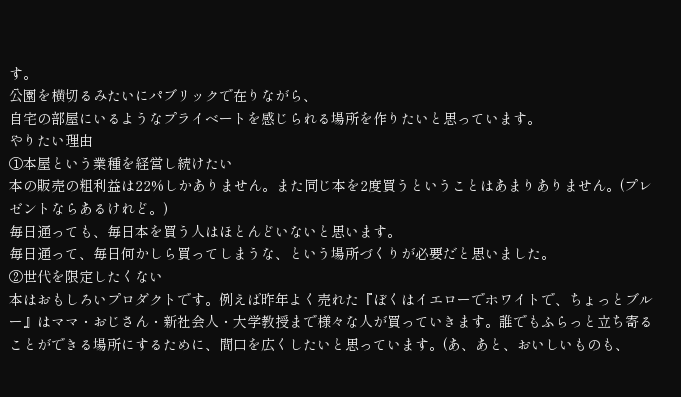す。
公園を横切るみたいにパブリックで在りながら、
自宅の部屋にいるようなプライベートを感じられる場所を作りたいと思っています。
やりたい理由
①本屋という業種を経営し続けたい
本の販売の粗利益は22%しかありません。また同じ本を2度買うということはあまりありません。(プレゼントならあるけれど。)
毎日通っても、毎日本を買う人はほとんどいないと思います。
毎日通って、毎日何かしら買ってしまうな、という場所づくりが必要だと思いました。
②世代を限定したくない
本はおもしろいプロダクトです。例えば昨年よく売れた『ぼくはイエローでホワイトで、ちょっとブルー』はママ・おじさん・新社会人・大学教授まで様々な人が買っていきます。誰でもふらっと立ち寄ることができる場所にするために、間口を広くしたいと思っています。(あ、あと、おいしいものも、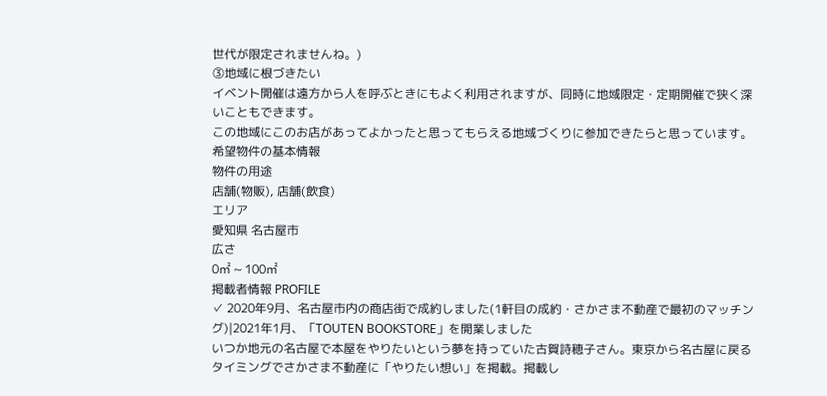世代が限定されませんね。)
③地域に根づきたい
イベント開催は遠方から人を呼ぶときにもよく利用されますが、同時に地域限定・定期開催で狭く深いこともできます。
この地域にこのお店があってよかったと思ってもらえる地域づくりに参加できたらと思っています。
希望物件の基本情報
物件の用途
店舗(物販), 店舗(飲食)
エリア
愛知県 名古屋市
広さ
0㎡ ~ 100㎡
掲載者情報 PROFILE
✓ 2020年9月、名古屋市内の商店街で成約しました(1軒目の成約・さかさま不動産で最初のマッチング)|2021年1月、「TOUTEN BOOKSTORE」を開業しました
いつか地元の名古屋で本屋をやりたいという夢を持っていた古賀詩穂子さん。東京から名古屋に戻るタイミングでさかさま不動産に「やりたい想い」を掲載。掲載し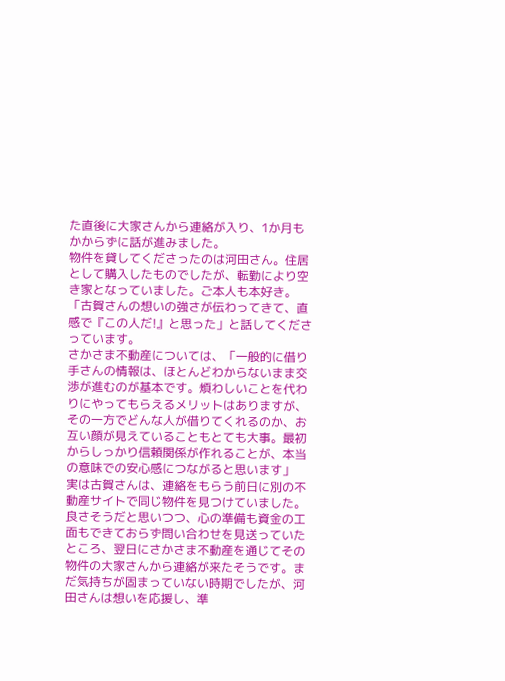た直後に大家さんから連絡が入り、1か月もかからずに話が進みました。
物件を貸してくださったのは河田さん。住居として購入したものでしたが、転勤により空き家となっていました。ご本人も本好き。「古賀さんの想いの強さが伝わってきて、直感で『この人だ!』と思った」と話してくださっています。
さかさま不動産については、「一般的に借り手さんの情報は、ほとんどわからないまま交渉が進むのが基本です。煩わしいことを代わりにやってもらえるメリットはありますが、その一方でどんな人が借りてくれるのか、お互い顔が見えていることもとても大事。最初からしっかり信頼関係が作れることが、本当の意味での安心感につながると思います」
実は古賀さんは、連絡をもらう前日に別の不動産サイトで同じ物件を見つけていました。良さそうだと思いつつ、心の準備も資金の工面もできておらず問い合わせを見送っていたところ、翌日にさかさま不動産を通じてその物件の大家さんから連絡が来たそうです。まだ気持ちが固まっていない時期でしたが、河田さんは想いを応援し、準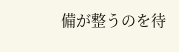備が整うのを待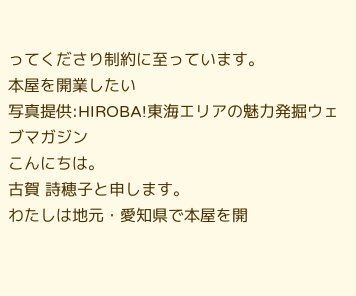ってくださり制約に至っています。
本屋を開業したい
写真提供:HIROBA!東海エリアの魅力発掘ウェブマガジン
こんにちは。
古賀 詩穂子と申します。
わたしは地元・愛知県で本屋を開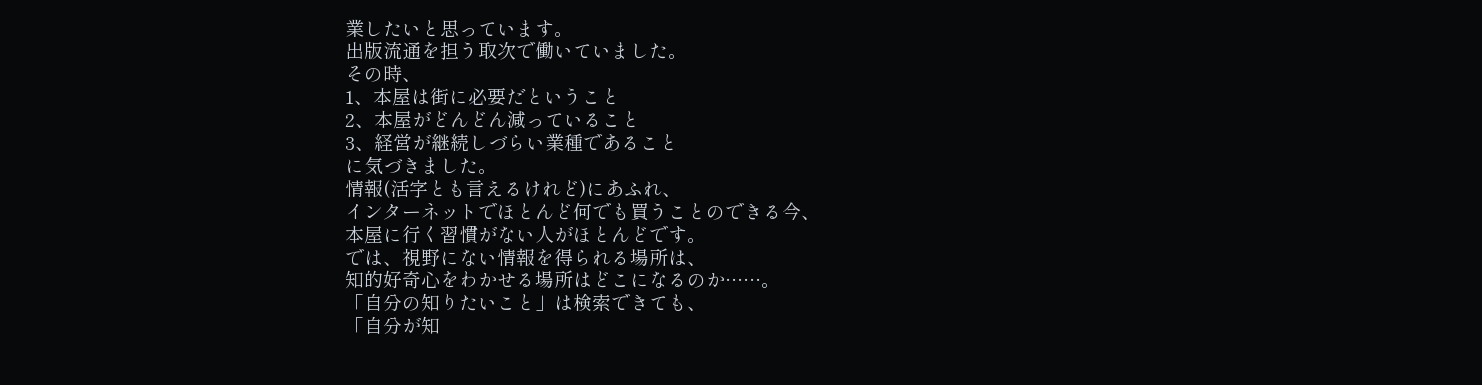業したいと思っています。
出版流通を担う取次で働いていました。
その時、
1、本屋は街に必要だということ
2、本屋がどんどん減っていること
3、経営が継続しづらい業種であること
に気づきました。
情報(活字とも言えるけれど)にあふれ、
インターネットでほとんど何でも買うことのできる今、
本屋に行く習慣がない人がほとんどです。
では、視野にない情報を得られる場所は、
知的好奇心をわかせる場所はどこになるのか……。
「自分の知りたいこと」は検索できても、
「自分が知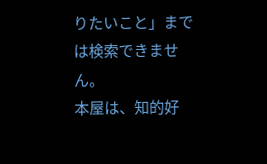りたいこと」までは検索できません。
本屋は、知的好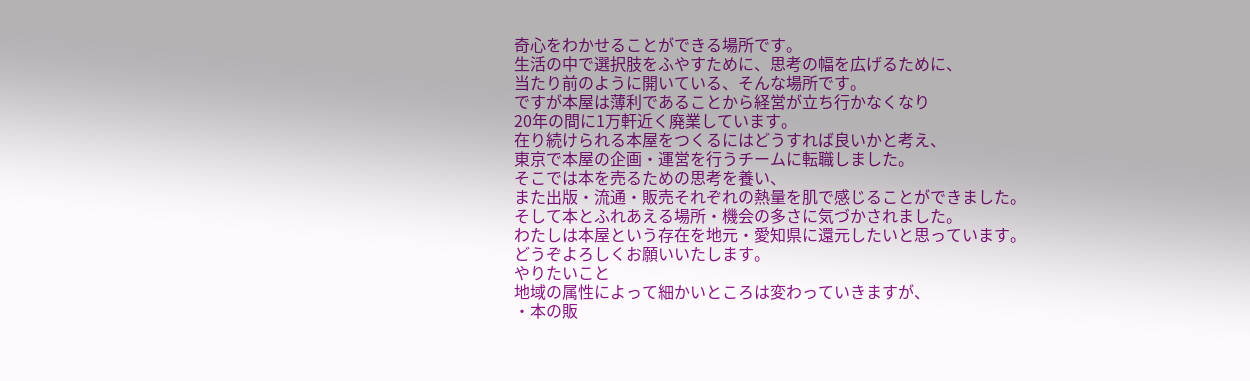奇心をわかせることができる場所です。
生活の中で選択肢をふやすために、思考の幅を広げるために、
当たり前のように開いている、そんな場所です。
ですが本屋は薄利であることから経営が立ち行かなくなり
20年の間に1万軒近く廃業しています。
在り続けられる本屋をつくるにはどうすれば良いかと考え、
東京で本屋の企画・運営を行うチームに転職しました。
そこでは本を売るための思考を養い、
また出版・流通・販売それぞれの熱量を肌で感じることができました。
そして本とふれあえる場所・機会の多さに気づかされました。
わたしは本屋という存在を地元・愛知県に還元したいと思っています。
どうぞよろしくお願いいたします。
やりたいこと
地域の属性によって細かいところは変わっていきますが、
・本の販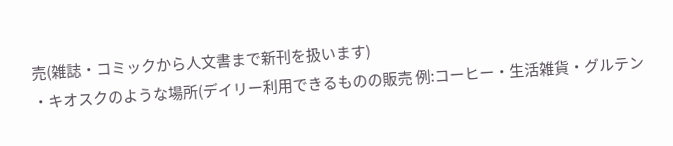売(雑誌・コミックから人文書まで新刊を扱います)
・キオスクのような場所(デイリー利用できるものの販売 例:コーヒー・生活雑貨・グルテン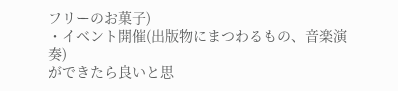フリーのお菓子)
・イベント開催(出版物にまつわるもの、音楽演奏)
ができたら良いと思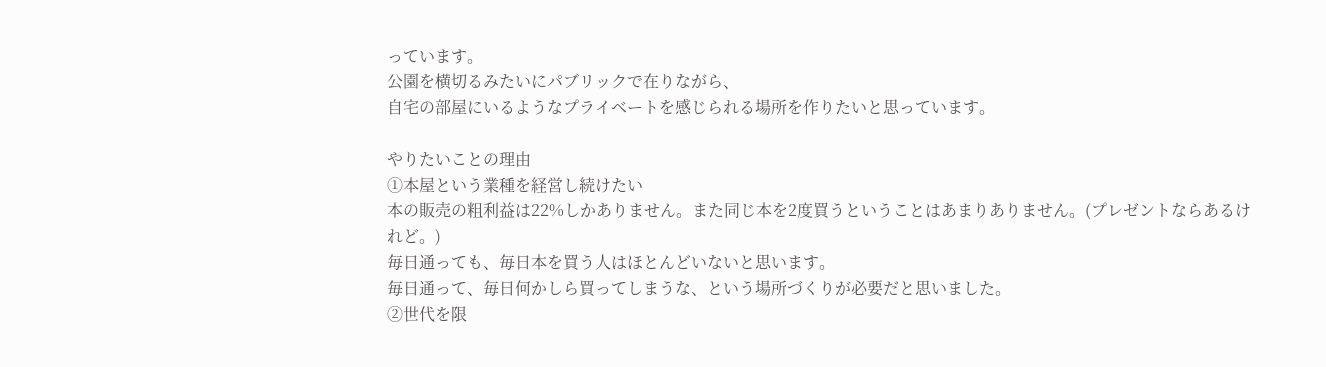っています。
公園を横切るみたいにパブリックで在りながら、
自宅の部屋にいるようなプライベートを感じられる場所を作りたいと思っています。

やりたいことの理由
①本屋という業種を経営し続けたい
本の販売の粗利益は22%しかありません。また同じ本を2度買うということはあまりありません。(プレゼントならあるけれど。)
毎日通っても、毎日本を買う人はほとんどいないと思います。
毎日通って、毎日何かしら買ってしまうな、という場所づくりが必要だと思いました。
②世代を限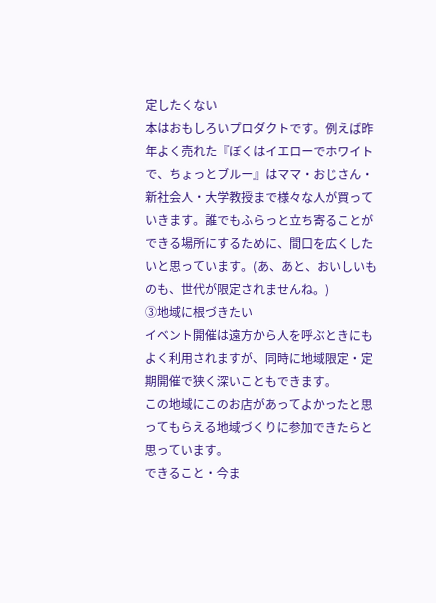定したくない
本はおもしろいプロダクトです。例えば昨年よく売れた『ぼくはイエローでホワイトで、ちょっとブルー』はママ・おじさん・新社会人・大学教授まで様々な人が買っていきます。誰でもふらっと立ち寄ることができる場所にするために、間口を広くしたいと思っています。(あ、あと、おいしいものも、世代が限定されませんね。)
③地域に根づきたい
イベント開催は遠方から人を呼ぶときにもよく利用されますが、同時に地域限定・定期開催で狭く深いこともできます。
この地域にこのお店があってよかったと思ってもらえる地域づくりに参加できたらと思っています。
できること・今ま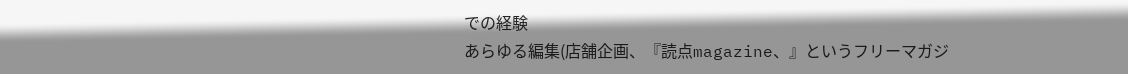での経験
あらゆる編集(店舗企画、『読点magazine、』というフリーマガジ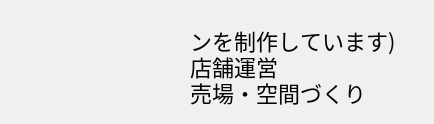ンを制作しています)
店舗運営
売場・空間づくり